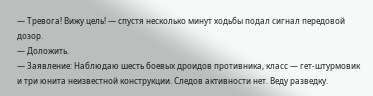— Тревога! Вижу цель! — спустя несколько минут ходьбы подал сигнал передовой дозор.
— Доложить.
— Заявление: Наблюдаю шесть боевых дроидов противника, класс — гет-штурмовик и три юнита неизвестной конструкции. Следов активности нет. Веду разведку.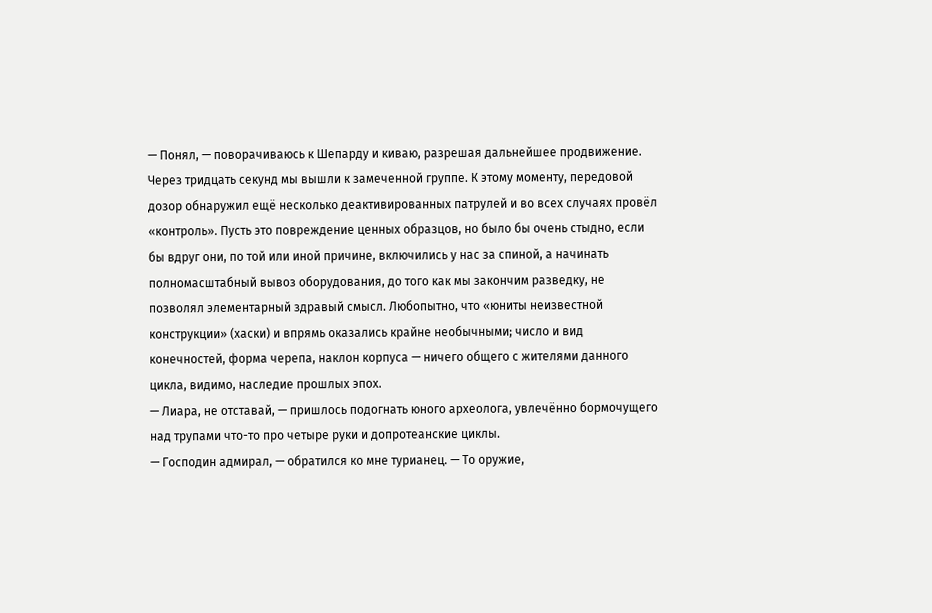— Понял, — поворачиваюсь к Шепарду и киваю, разрешая дальнейшее продвижение.
Через тридцать секунд мы вышли к замеченной группе. К этому моменту, передовой дозор обнаружил ещё несколько деактивированных патрулей и во всех случаях провёл «контроль». Пусть это повреждение ценных образцов, но было бы очень стыдно, если бы вдруг они, по той или иной причине, включились у нас за спиной, а начинать полномасштабный вывоз оборудования, до того как мы закончим разведку, не позволял элементарный здравый смысл. Любопытно, что «юниты неизвестной конструкции» (хаски) и впрямь оказались крайне необычными; число и вид конечностей, форма черепа, наклон корпуса — ничего общего с жителями данного цикла, видимо, наследие прошлых эпох.
— Лиара, не отставай, — пришлось подогнать юного археолога, увлечённо бормочущего над трупами что-то про четыре руки и допротеанские циклы.
— Господин адмирал, — обратился ко мне турианец. — То оружие,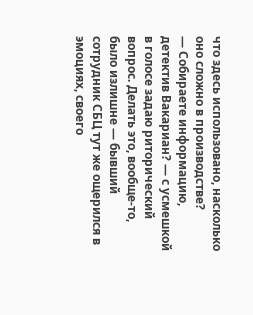что здесь использовано, насколько оно сложно в производстве?
— Собираете информацию, детектив Вакариан? — с усмешкой в голосе задаю риторический вопрос. Делать это, вообще-то, было излишне — бывший сотрудник СБЦ тут же ощерился в эмоциях, своего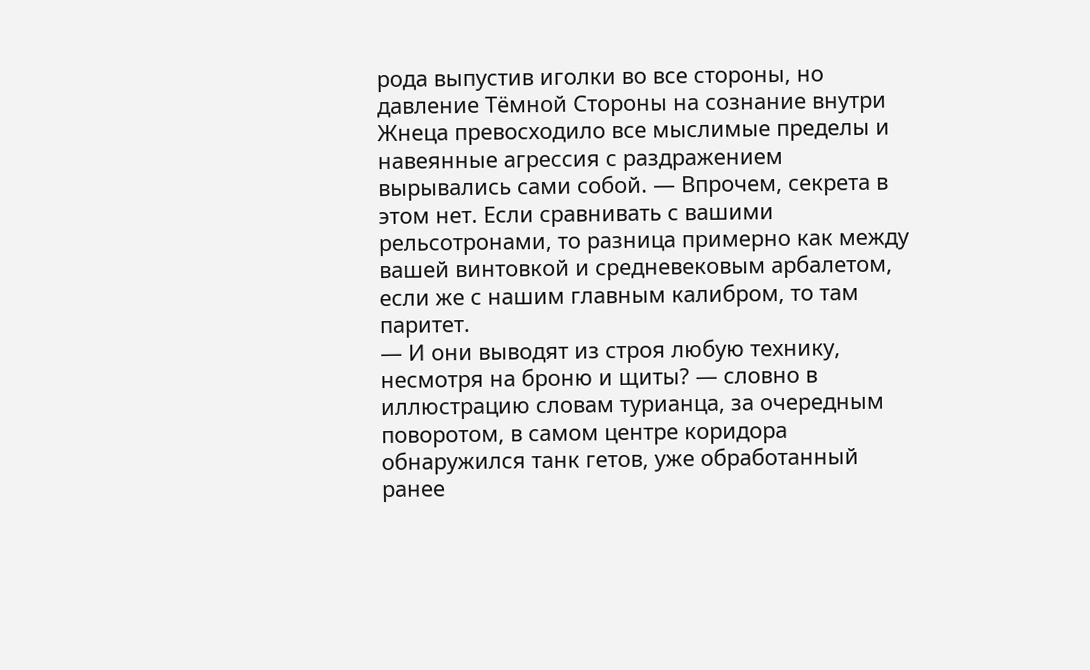рода выпустив иголки во все стороны, но давление Тёмной Стороны на сознание внутри Жнеца превосходило все мыслимые пределы и навеянные агрессия с раздражением вырывались сами собой. — Впрочем, секрета в этом нет. Если сравнивать с вашими рельсотронами, то разница примерно как между вашей винтовкой и средневековым арбалетом, если же с нашим главным калибром, то там паритет.
— И они выводят из строя любую технику, несмотря на броню и щиты? — словно в иллюстрацию словам турианца, за очередным поворотом, в самом центре коридора обнаружился танк гетов, уже обработанный ранее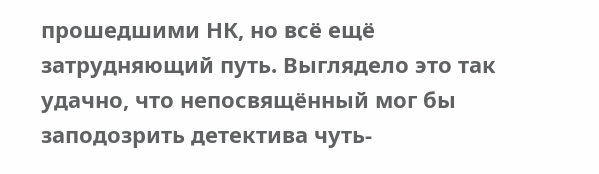прошедшими НК, но всё ещё затрудняющий путь. Выглядело это так удачно, что непосвящённый мог бы заподозрить детектива чуть-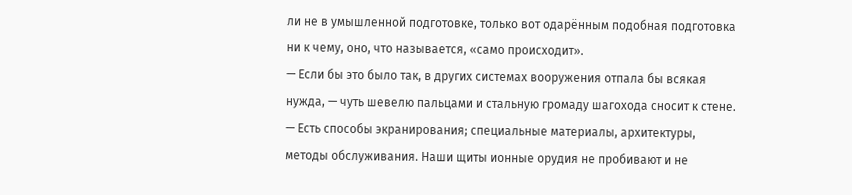ли не в умышленной подготовке, только вот одарённым подобная подготовка ни к чему, оно, что называется, «само происходит».
— Если бы это было так, в других системах вооружения отпала бы всякая нужда, — чуть шевелю пальцами и стальную громаду шагохода сносит к стене. — Есть способы экранирования; специальные материалы, архитектуры, методы обслуживания. Наши щиты ионные орудия не пробивают и не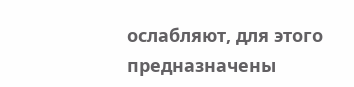ослабляют, для этого предназначены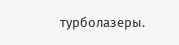турболазеры.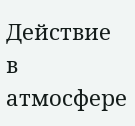Действие в атмосфере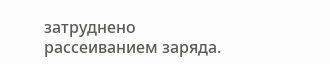затруднено рассеиванием заряда.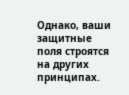Однако, ваши защитные поля строятся на других принципах.